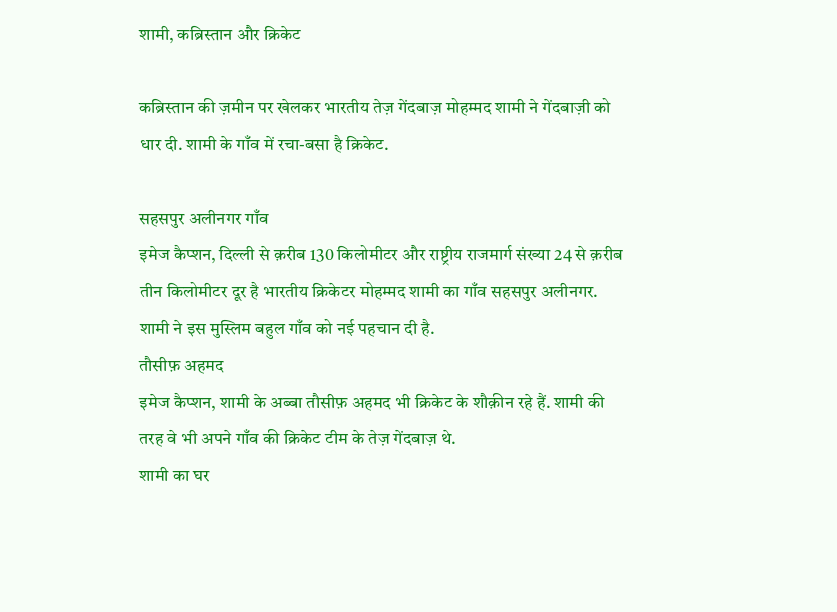शामी, कब्रिस्तान और क्रिकेट

कब्रिस्तान की ज़मीन पर खेलकर भारतीय तेज़ गेंदबाज़ मोहम्मद शामी ने गेंदबाज़ी को धार दी. शामी के गाँव में रचा-बसा है क्रिकेट.

सहसपुर अलीनगर गाँव
इमेज कैप्शन, दिल्ली से क़रीब 130 किलोमीटर और राष्ट्रीय राजमार्ग संख्या 24 से क़रीब तीन किलोमीटर दूर है भारतीय क्रिकेटर मोहम्मद शामी का गाँव सहसपुर अलीनगर. शामी ने इस मुस्लिम बहुल गाँव को नई पहचान दी है.
तौसीफ़ अहमद
इमेज कैप्शन, शामी के अब्बा तौसीफ़ अहमद भी क्रिकेट के शौक़ीन रहे हैं. शामी की तरह वे भी अपने गाँव की क्रिकेट टीम के तेज़ गेंदबाज़ थे.
शामी का घर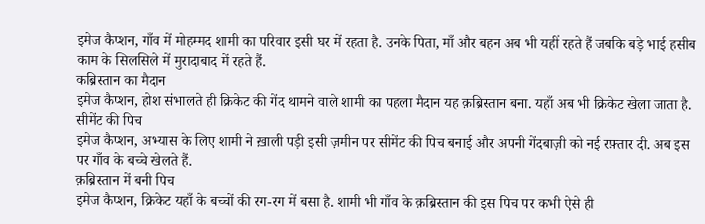इमेज कैप्शन, गाँव में मोहम्मद शामी का परिवार इसी घर में रहता है. उनके पिता, माँ और बहन अब भी यहीं रहते हैं जबकि बड़े भाई हसीब काम के सिलसिले में मुरादाबाद में रहते हैं.
कब्रिस्तान का मैदान
इमेज कैप्शन, होश संभालते ही क्रिकेट की गेंद थामने वाले शामी का पहला मैदान यह क़ब्रिस्तान बना. यहाँ अब भी क्रिकेट खेला जाता है.
सीमेंट की पिच
इमेज कैप्शन, अभ्यास के लिए शामी ने ख़ाली पड़ी इसी ज़मीन पर सीमेंट की पिच बनाई और अपनी गेंदबाज़ी को नई रफ़्तार दी. अब इस पर गाँव के बच्चे खेलते हैं.
क़ब्रिस्तान में बनी पिच
इमेज कैप्शन, क्रिकेट यहाँ के बच्चों की रग-रग में बसा है. शामी भी गाँव के क़ब्रिस्तान की इस पिच पर कभी ऐसे ही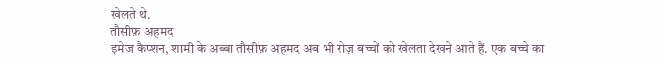खेलते थे.
तौसीफ़ अहमद
इमेज कैप्शन, शामी के अब्बा तौसीफ़ अहमद अब भी रोज़ बच्चों को खेलता देखने आते हैं. एक बच्चे का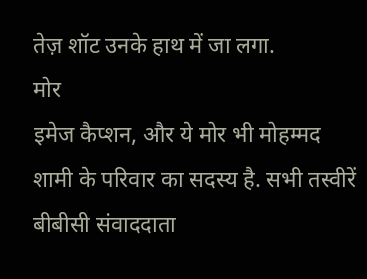तेज़ शॉट उनके हाथ में जा लगा.
मोर
इमेज कैप्शन, और ये मोर भी मोहम्मद शामी के परिवार का सदस्य है. सभी तस्वीरें बीबीसी संवाददाता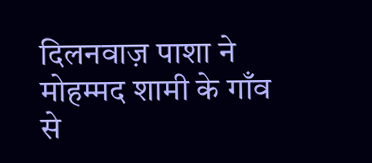दिलनवाज़ पाशा ने मोहम्मद शामी के गाँव से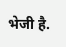भेजी है.